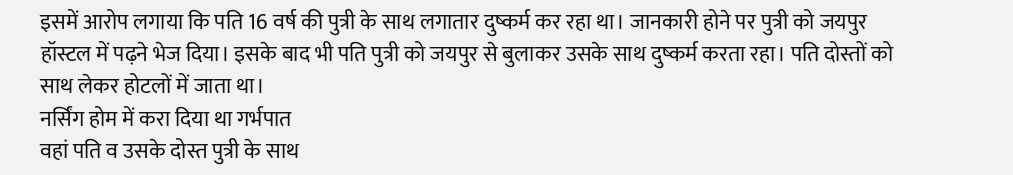इसमें आरोप लगाया कि पति 16 वर्ष की पुत्री के साथ लगातार दुष्कर्म कर रहा था। जानकारी होने पर पुत्री को जयपुर हॉस्टल में पढ़ने भेज दिया। इसके बाद भी पति पुत्री को जयपुर से बुलाकर उसके साथ दुष्कर्म करता रहा। पति दोस्तों को साथ लेकर होटलों में जाता था।
नर्सिंग होम में करा दिया था गर्भपात
वहां पति व उसके दोस्त पुत्री के साथ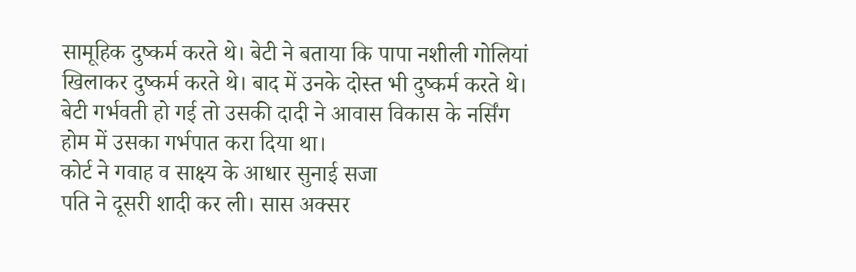सामूहिक दुष्कर्म करते थे। बेटी ने बताया कि पापा नशीली गोलियां खिलाकर दुष्कर्म करते थे। बाद में उनके दोस्त भी दुष्कर्म करते थे। बेटी गर्भवती हो गई तो उसकी दादी ने आवास विकास के नर्सिंग होम में उसका गर्भपात करा दिया था।
कोर्ट ने गवाह व साक्ष्य के आधार सुनाई सजा
पति ने दूसरी शादी कर ली। सास अक्सर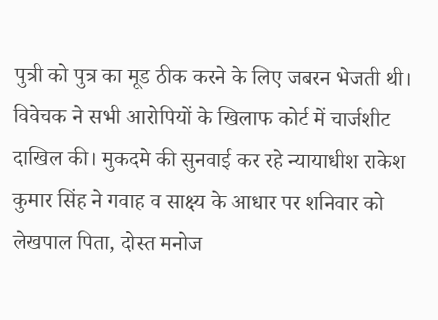पुत्री को पुत्र का मूड ठीक करने के लिए जबरन भेजती थी। विवेचक ने सभी आरोपियों के खिलाफ कोर्ट में चार्जशीट दाखिल की। मुकदमे की सुनवाई कर रहे न्यायाधीश राकेश कुमार सिंह ने गवाह व साक्ष्य के आधार पर शनिवार को लेखपाल पिता, दोस्त मनोज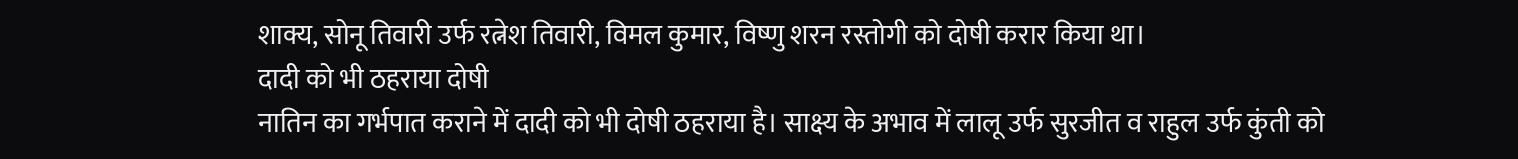शाक्य, सोनू तिवारी उर्फ रत्नेश तिवारी, विमल कुमार, विष्णु शरन रस्तोगी को दोषी करार किया था।
दादी को भी ठहराया दोषी
नातिन का गर्भपात कराने में दादी को भी दोषी ठहराया है। साक्ष्य के अभाव में लालू उर्फ सुरजीत व राहुल उर्फ कुंती को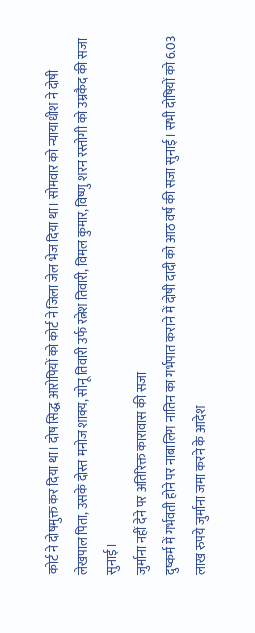कोर्ट ने दोषमुक्त कर दिया था। दोष सिद्ध आरोपियों को कोर्ट ने जिला जेल भेज दिया था। सोमवार को न्यायाधीश ने दोषी लेखपाल पिता, उसके दोस्त मनोज शाक्य, सोनू तिवारी उर्फ रत्नेश तिवारी, विमल कुमार, विष्णु शरन रस्तोगी को उम्रकैद की सजा सुनाई।
जुर्माना नहीं देने पर अतिरिक्त कारावास की सजा
दुष्कर्म में गर्भवती होने पर नाबालिग नातिन का गर्भपात कराने में दोषी दादी को आठ वर्ष की सजा सुनाई। सभी दोषियों को 6.03 लाख रुपये जुर्माना जमा करने के आदेश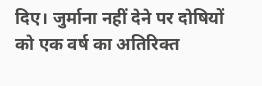दिए। जुर्माना नहीं देने पर दोषियों को एक वर्ष का अतिरिक्त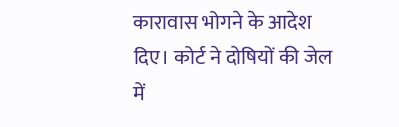कारावास भोगने के आदेश दिए। कोर्ट ने दोषियों की जेल में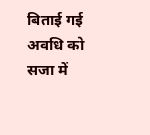बिताई गई अवधि को सजा में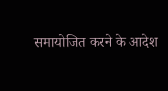समायोजित करने के आदेश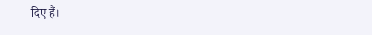दिए हैं।